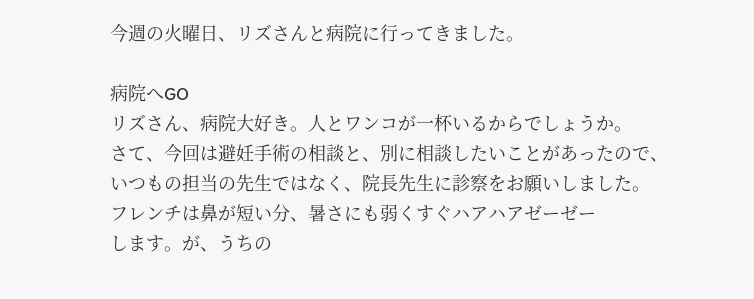今週の火曜日、リズさんと病院に行ってきました。

病院へGO
リズさん、病院大好き。人とワンコが一杯いるからでしょうか。
さて、今回は避妊手術の相談と、別に相談したいことがあったので、
いつもの担当の先生ではなく、院長先生に診察をお願いしました。
フレンチは鼻が短い分、暑さにも弱くすぐハアハアゼーゼー
します。が、うちの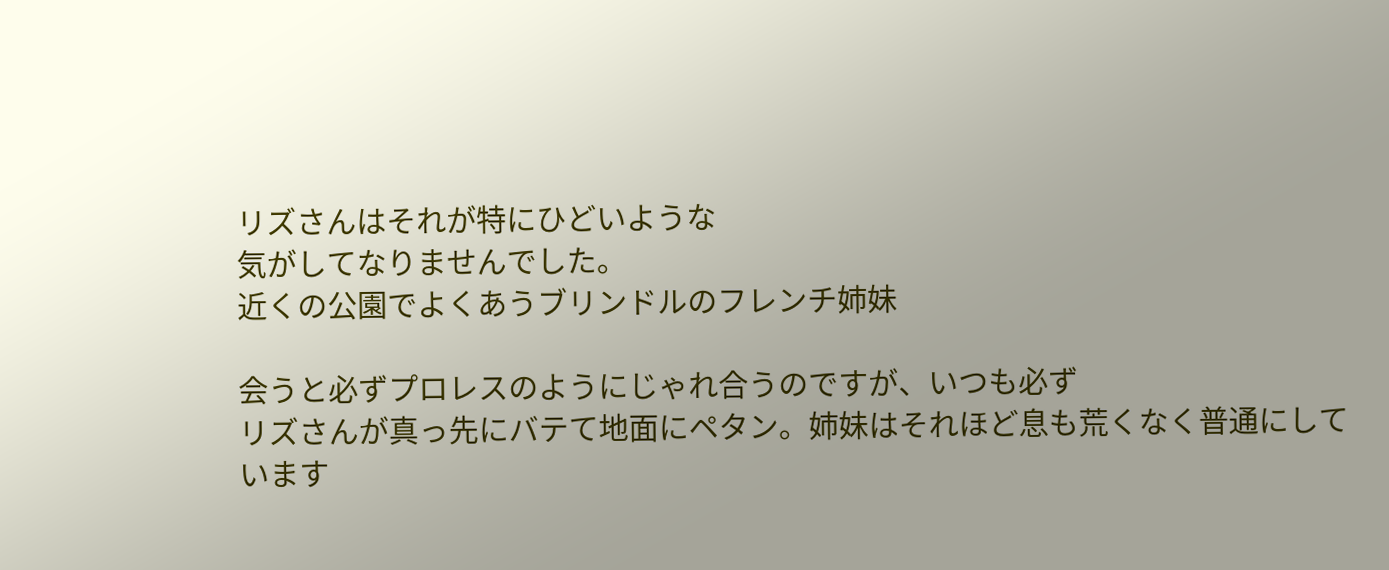リズさんはそれが特にひどいような
気がしてなりませんでした。
近くの公園でよくあうブリンドルのフレンチ姉妹

会うと必ずプロレスのようにじゃれ合うのですが、いつも必ず
リズさんが真っ先にバテて地面にペタン。姉妹はそれほど息も荒くなく普通にしています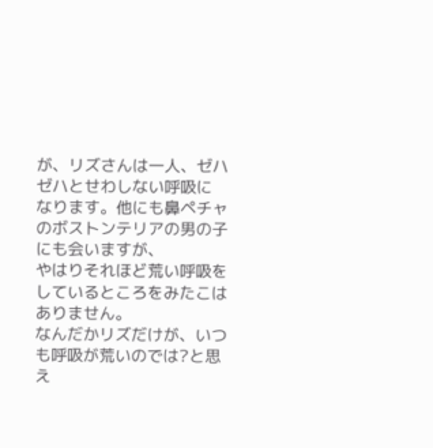が、リズさんは一人、ゼハゼハとせわしない呼吸に
なります。他にも鼻ペチャのボストンテリアの男の子にも会いますが、
やはりそれほど荒い呼吸をしているところをみたこはありません。
なんだかリズだけが、いつも呼吸が荒いのでは?と思え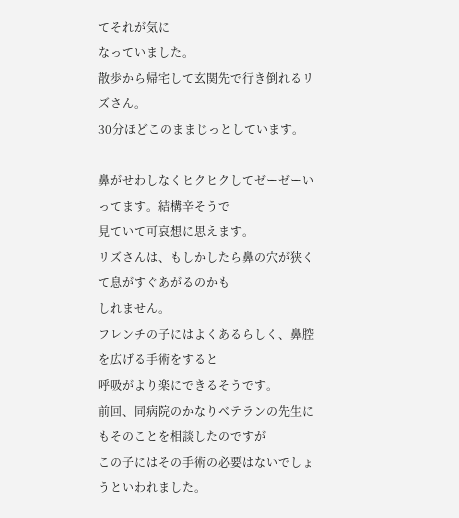てそれが気に
なっていました。
散歩から帰宅して玄関先で行き倒れるリズさん。
30分ほどこのままじっとしています。

鼻がせわしなくヒクヒクしてゼーゼーいってます。結構辛そうで
見ていて可哀想に思えます。
リズさんは、もしかしたら鼻の穴が狭くて息がすぐあがるのかも
しれません。
フレンチの子にはよくあるらしく、鼻腔を広げる手術をすると
呼吸がより楽にできるそうです。
前回、同病院のかなりベテランの先生にもそのことを相談したのですが
この子にはその手術の必要はないでしょうといわれました。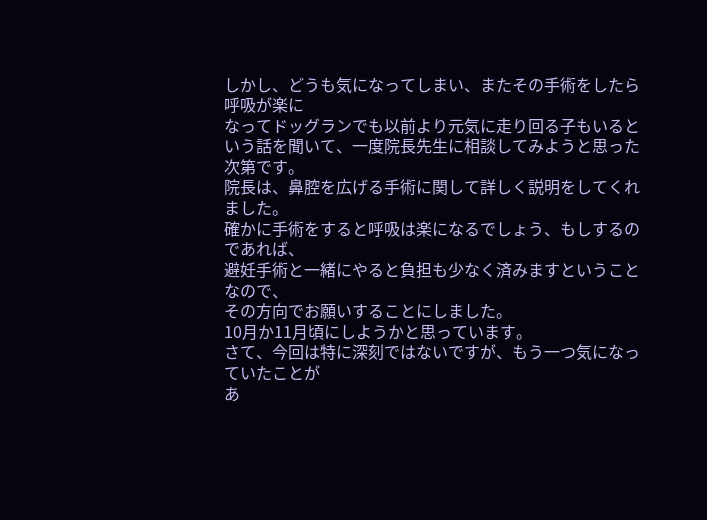しかし、どうも気になってしまい、またその手術をしたら呼吸が楽に
なってドッグランでも以前より元気に走り回る子もいると
いう話を聞いて、一度院長先生に相談してみようと思った次第です。
院長は、鼻腔を広げる手術に関して詳しく説明をしてくれました。
確かに手術をすると呼吸は楽になるでしょう、もしするのであれば、
避妊手術と一緒にやると負担も少なく済みますということなので、
その方向でお願いすることにしました。
10月か11月頃にしようかと思っています。
さて、今回は特に深刻ではないですが、もう一つ気になっていたことが
あ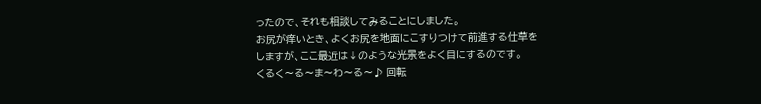ったので、それも相談してみることにしました。
お尻が痒いとき、よくお尻を地面にこすりつけて前進する仕草を
しますが、ここ最近は↓のような光景をよく目にするのです。
くるく〜る〜ま〜わ〜る〜♪ 回転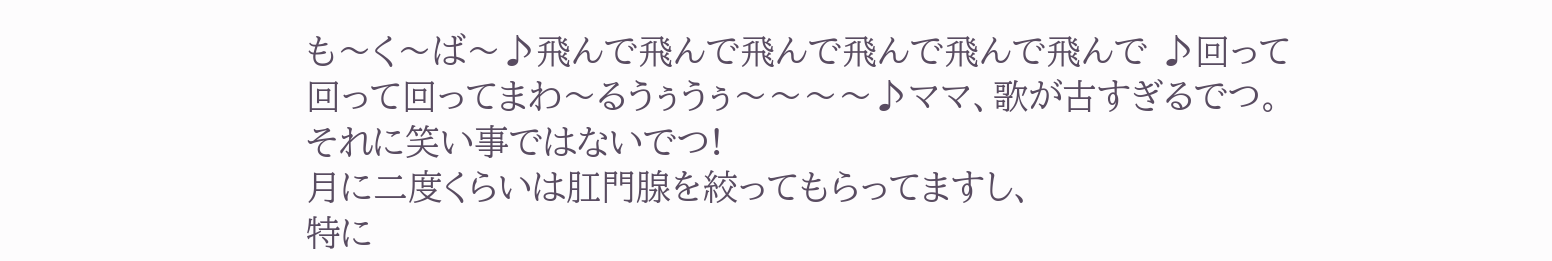も〜く〜ば〜♪飛んで飛んで飛んで飛んで飛んで飛んで ♪回って回って回ってまわ〜るうぅうぅ〜〜〜〜♪ママ、歌が古すぎるでつ。それに笑い事ではないでつ!
月に二度くらいは肛門腺を絞ってもらってますし、
特に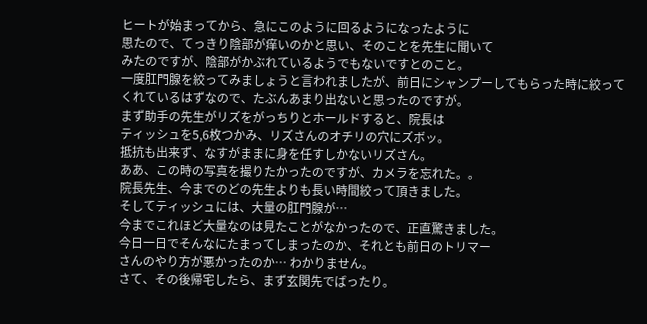ヒートが始まってから、急にこのように回るようになったように
思たので、てっきり陰部が痒いのかと思い、そのことを先生に聞いて
みたのですが、陰部がかぶれているようでもないですとのこと。
一度肛門腺を絞ってみましょうと言われましたが、前日にシャンプーしてもらった時に絞ってくれているはずなので、たぶんあまり出ないと思ったのですが。
まず助手の先生がリズをがっちりとホールドすると、院長は
ティッシュを5,6枚つかみ、リズさんのオチリの穴にズボッ。
抵抗も出来ず、なすがままに身を任すしかないリズさん。
ああ、この時の写真を撮りたかったのですが、カメラを忘れた。。
院長先生、今までのどの先生よりも長い時間絞って頂きました。
そしてティッシュには、大量の肛門腺が…
今までこれほど大量なのは見たことがなかったので、正直驚きました。
今日一日でそんなにたまってしまったのか、それとも前日のトリマー
さんのやり方が悪かったのか… わかりません。
さて、その後帰宅したら、まず玄関先でばったり。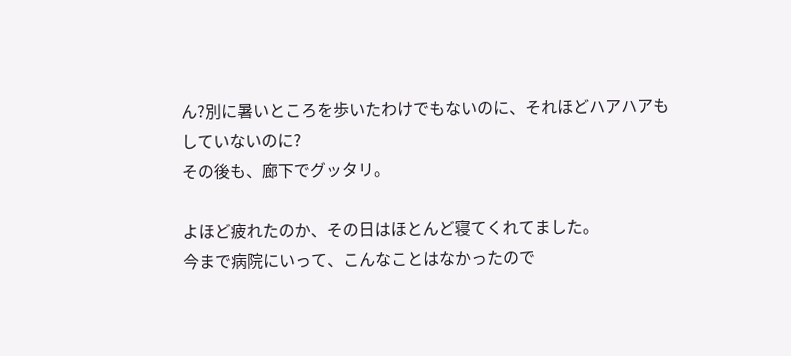ん?別に暑いところを歩いたわけでもないのに、それほどハアハアも
していないのに?
その後も、廊下でグッタリ。

よほど疲れたのか、その日はほとんど寝てくれてました。
今まで病院にいって、こんなことはなかったので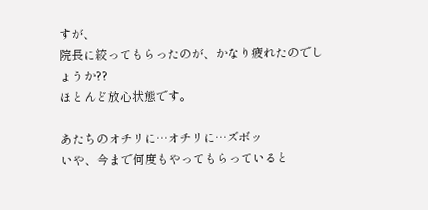すが、
院長に絞ってもらったのが、かなり疲れたのでしょうか??
ほとんど放心状態です。

あたちのオチリに…オチリに…ズボッ
いや、今まで何度もやってもらっていると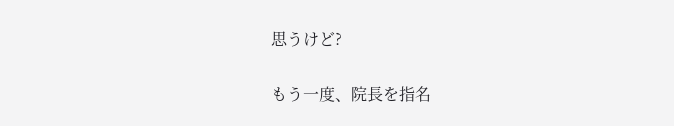思うけど?

もう一度、院長を指名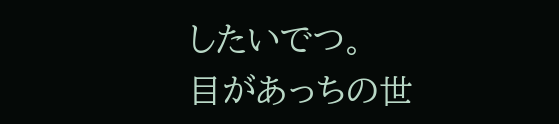したいでつ。
目があっちの世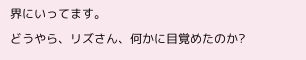界にいってます。
どうやら、リズさん、何かに目覚めたのか?